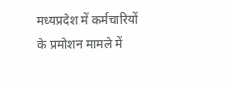मध्यप्रदेश में कर्मचारियों के प्रमोशन मामले में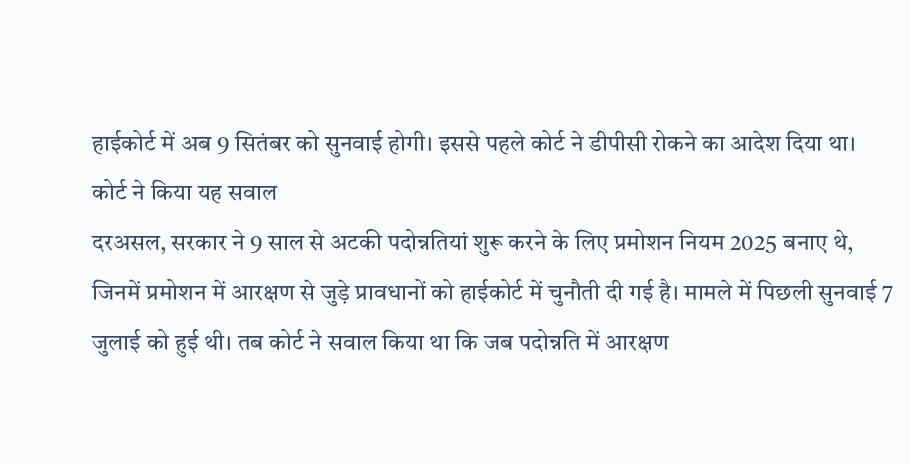हाईकोर्ट में अब 9 सितंबर को सुनवाई होगी। इससे पहले कोर्ट ने डीपीसी रोकने का आदेश दिया था।
कोर्ट ने किया यह सवाल
दरअसल, सरकार ने 9 साल से अटकी पदोन्नतियां शुरू करने के लिए प्रमोशन नियम 2025 बनाए थे, जिनमें प्रमोशन में आरक्षण से जुड़े प्रावधानों को हाईकोर्ट में चुनौती दी गई है। मामले में पिछली सुनवाई 7 जुलाई को हुई थी। तब कोर्ट ने सवाल किया था कि जब पदोन्नति में आरक्षण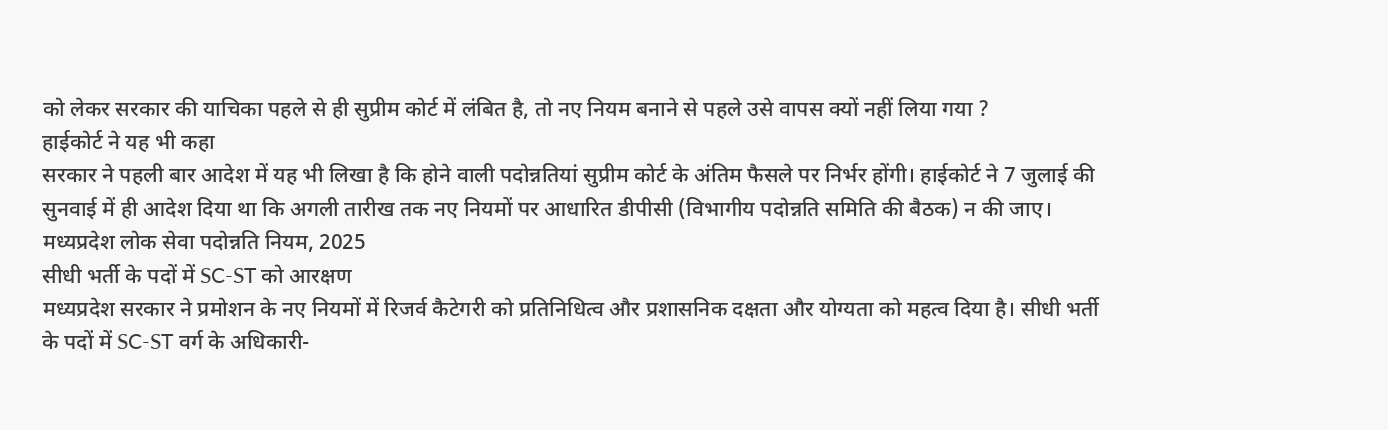को लेकर सरकार की याचिका पहले से ही सुप्रीम कोर्ट में लंबित है, तो नए नियम बनाने से पहले उसे वापस क्यों नहीं लिया गया ?
हाईकोर्ट ने यह भी कहा
सरकार ने पहली बार आदेश में यह भी लिखा है कि होने वाली पदोन्नतियां सुप्रीम कोर्ट के अंतिम फैसले पर निर्भर होंगी। हाईकोर्ट ने 7 जुलाई की सुनवाई में ही आदेश दिया था कि अगली तारीख तक नए नियमों पर आधारित डीपीसी (विभागीय पदोन्नति समिति की बैठक) न की जाए।
मध्यप्रदेश लोक सेवा पदोन्नति नियम, 2025
सीधी भर्ती के पदों में SC-ST को आरक्षण
मध्यप्रदेश सरकार ने प्रमोशन के नए नियमों में रिजर्व कैटेगरी को प्रतिनिधित्व और प्रशासनिक दक्षता और योग्यता को महत्व दिया है। सीधी भर्ती के पदों में SC-ST वर्ग के अधिकारी-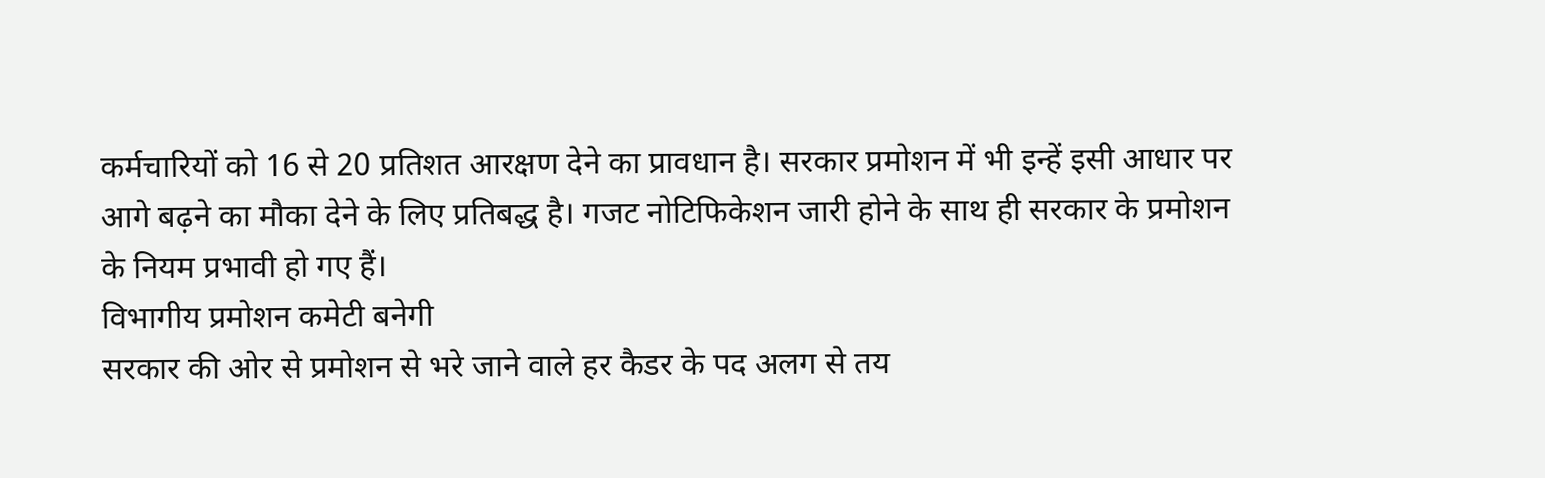कर्मचारियों को 16 से 20 प्रतिशत आरक्षण देने का प्रावधान है। सरकार प्रमोशन में भी इन्हें इसी आधार पर आगे बढ़ने का मौका देने के लिए प्रतिबद्ध है। गजट नोटिफिकेशन जारी होने के साथ ही सरकार के प्रमोशन के नियम प्रभावी हो गए हैं।
विभागीय प्रमोशन कमेटी बनेगी
सरकार की ओर से प्रमोशन से भरे जाने वाले हर कैडर के पद अलग से तय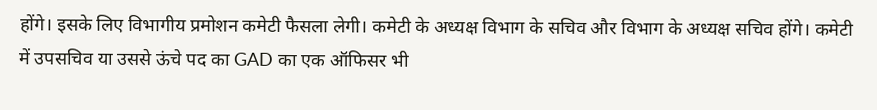होंगे। इसके लिए विभागीय प्रमोशन कमेटी फैसला लेगी। कमेटी के अध्यक्ष विभाग के सचिव और विभाग के अध्यक्ष सचिव होंगे। कमेटी में उपसचिव या उससे ऊंचे पद का GAD का एक ऑफिसर भी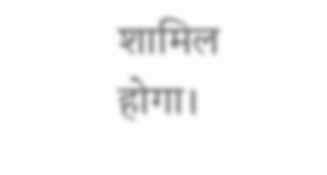शामिल होगा।